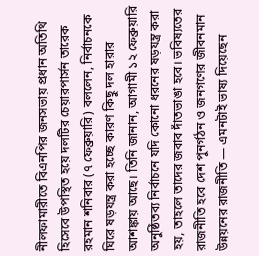নীলফামারীতে বিএনপির জনসভায় প্রধান অতিথি হিসেবে উপস্থিত হয়ে দলটির চেয়ারপার্সন তারেক রহমান শনিবার (৭ ফেব্রুয়ারি) বললেন, নির্বাচনকে ঘিরে ষড়যন্ত্র করা হচ্ছে কারণ কিছু দল হারার আশঙ্কায় আছে। তিনি জানান, আগামী ১২ ফেব্রুয়ারি অনুষ্ঠিতব্য নির্বাচনে যদি কোনো ধরনের ষড়যন্ত্র করা হয়, তাহলে তাদের জবাব দাঁতভাঙা হবে। ভবিষ্যতের রাজনীতি হবে দেশ পুনর্গঠন ও জনগণের জীবনমান উন্নয়নের রাজনীতি — এমনটাই ভাষ্য দিয়েছেন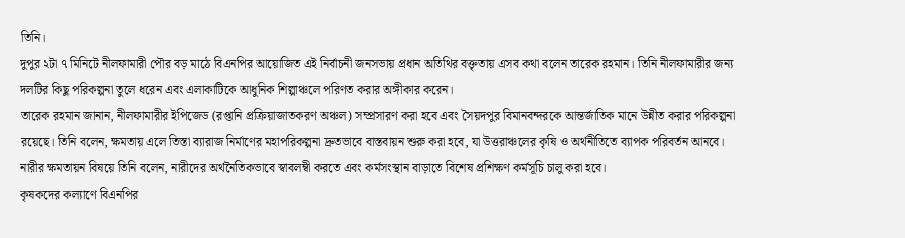তিনি।
দুপুর ২টা ৭ মিনিটে নীলফামারী পৌর বড় মাঠে বিএনপির আয়োজিত এই নির্বাচনী জনসভায় প্রধান অতিথির বক্তৃতায় এসব কথা বলেন তারেক রহমান। তিনি নীলফামারীর জন্য দলটির কিছু পরিকল্পনা তুলে ধরেন এবং এলাকাটিকে আধুনিক শিল্পাঞ্চলে পরিণত করার অঙ্গীকার করেন।
তারেক রহমান জানান, নীলফামারীর ইপিজেড (রপ্তানি প্রক্রিয়াজাতকরণ অঞ্চল) সম্প্রসারণ করা হবে এবং সৈয়দপুর বিমানবন্দরকে আন্তর্জাতিক মানে উন্নীত করার পরিকল্পনা রয়েছে। তিনি বলেন, ক্ষমতায় এলে তিস্তা ব্যারাজ নির্মাণের মহাপরিকল্পনা দ্রুতভাবে বাস্তবায়ন শুরু করা হবে, যা উত্তরাঞ্চলের কৃষি ও অর্থনীতিতে ব্যাপক পরিবর্তন আনবে।
নারীর ক্ষমতায়ন বিষয়ে তিনি বলেন, নারীদের অর্থনৈতিকভাবে স্বাবলম্বী করতে এবং কর্মসংস্থান বাড়াতে বিশেষ প্রশিক্ষণ কর্মসূচি চালু করা হবে।
কৃষকদের কল্যাণে বিএনপির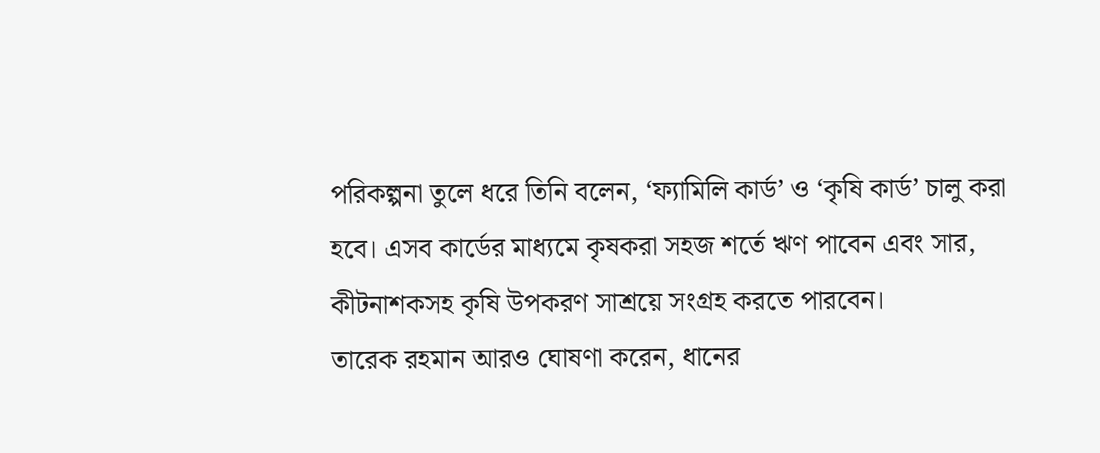পরিকল্পনা তুলে ধরে তিনি বলেন, ‘ফ্যামিলি কার্ড’ ও ‘কৃষি কার্ড’ চালু করা হবে। এসব কার্ডের মাধ্যমে কৃষকরা সহজ শর্তে ঋণ পাবেন এবং সার, কীটনাশকসহ কৃষি উপকরণ সাশ্রয়ে সংগ্রহ করতে পারবেন।
তারেক রহমান আরও ঘোষণা করেন, ধানের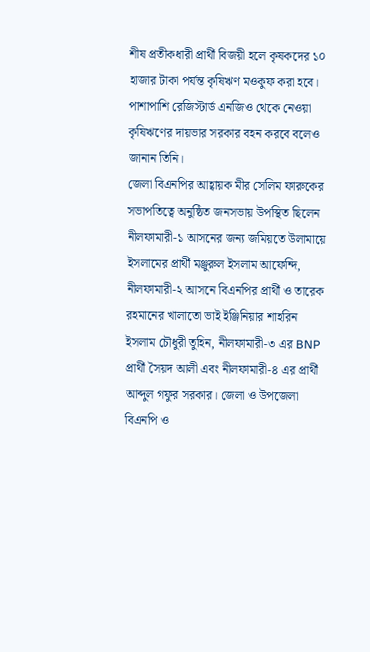শীষ প্রতীকধারী প্রার্থী বিজয়ী হলে কৃষকদের ১০ হাজার টাকা পর্যন্ত কৃষিঋণ মওকুফ করা হবে। পাশাপাশি রেজিস্টার্ড এনজিও থেকে নেওয়া কৃষিঋণের দায়ভার সরকার বহন করবে বলেও জানান তিনি।
জেলা বিএনপির আহ্বায়ক মীর সেলিম ফারুকের সভাপতিত্বে অনুষ্ঠিত জনসভায় উপস্থিত ছিলেন নীলফামারী-১ আসনের জন্য জমিয়তে উলামায়ে ইসলামের প্রার্থী মঞ্জুরুল ইসলাম আফেন্দি, নীলফামারী-২ আসনে বিএনপির প্রার্থী ও তারেক রহমানের খালাতো ভাই ইঞ্জিনিয়ার শাহরিন ইসলাম চৌধুরী তুহিন, নীলফামারী-৩ এর BNP প্রার্থী সৈয়দ আলী এবং নীলফামারী-৪ এর প্রার্থী আব্দুল গফুর সরকার। জেলা ও উপজেলা বিএনপি ও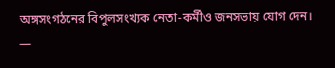অঙ্গসংগঠনের বিপুলসংখ্যক নেতা-কর্মীও জনসভায় যোগ দেন।
—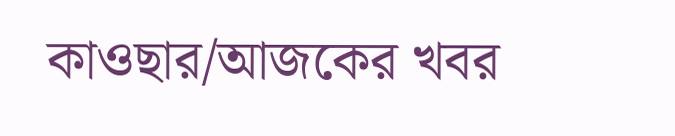কাওছার/আজকের খবর